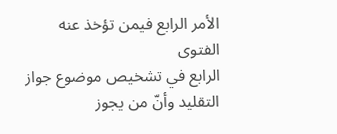الأمر الرابع فيمن تؤخذ عنه الفتوى
الرابع في تشخيص موضوع جواز التقليد وأنّ من يجوز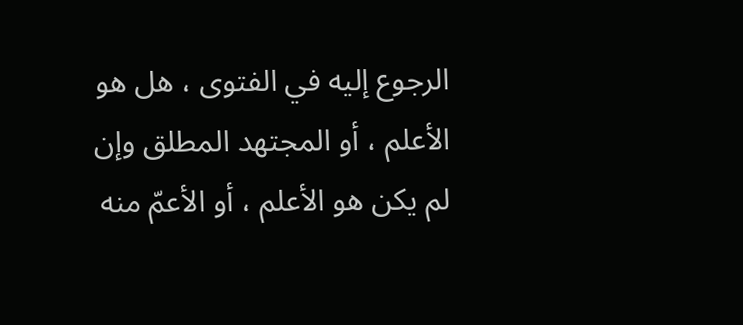الرجوع إليه في الفتوى ، هل هو الأعلم ، أو المجتهد المطلق وإن لم يكن هو الأعلم ، أو الأعمّ منه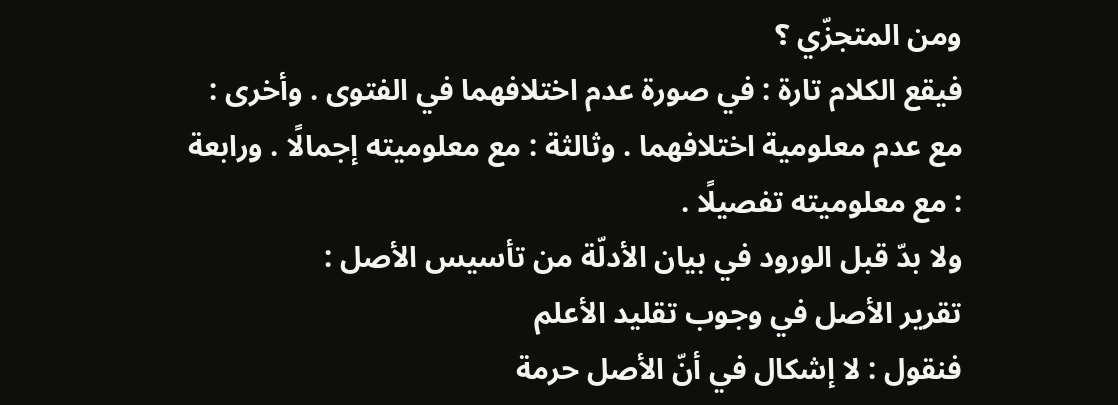ومن المتجزّي ؟
فيقع الكلام تارة : في صورة عدم اختلافهما في الفتوى . وأخرى : مع عدم معلومية اختلافهما . وثالثة : مع معلوميته إجمالًا . ورابعة : مع معلوميته تفصيلًا .
ولا بدّ قبل الورود في بيان الأدلّة من تأسيس الأصل :
تقرير الأصل في وجوب تقليد الأعلم
فنقول : لا إشكال في أنّ الأصل حرمة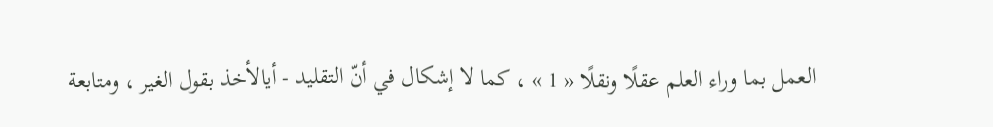العمل بما وراء العلم عقلًا ونقلًا « 1 » ، كما لا إشكال في أنّ التقليد - أيالأخذ بقول الغير ، ومتابعة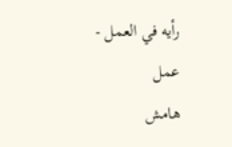رأيه في العمل - عمل
هامش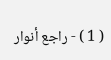( 1 ) - راجع أنوار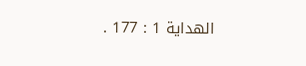الهداية 1 : 177 .